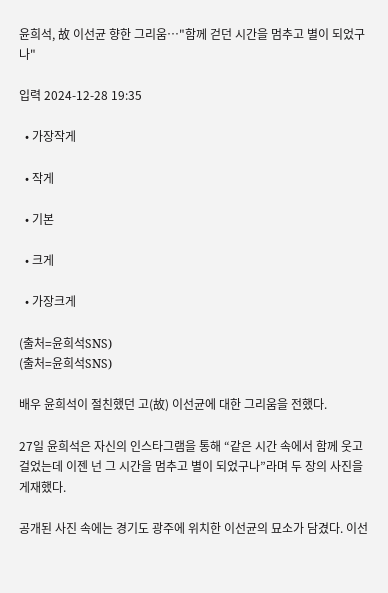윤희석, 故 이선균 향한 그리움…"함께 걷던 시간을 멈추고 별이 되었구나"

입력 2024-12-28 19:35

  • 가장작게

  • 작게

  • 기본

  • 크게

  • 가장크게

(출처=윤희석SNS)
(출처=윤희석SNS)

배우 윤희석이 절친했던 고(故) 이선균에 대한 그리움을 전했다.

27일 윤희석은 자신의 인스타그램을 통해 “같은 시간 속에서 함께 웃고 걸었는데 이젠 넌 그 시간을 멈추고 별이 되었구나”라며 두 장의 사진을 게재했다.

공개된 사진 속에는 경기도 광주에 위치한 이선균의 묘소가 담겼다. 이선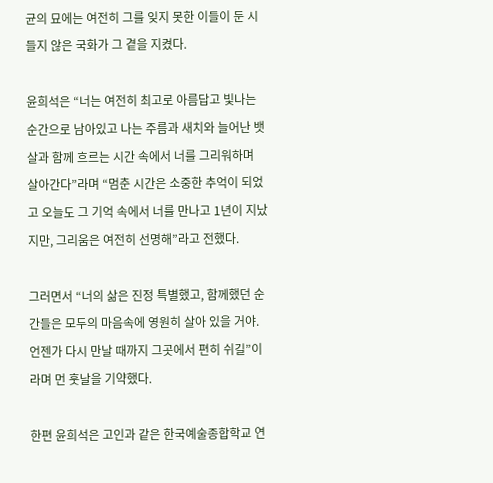균의 묘에는 여전히 그를 잊지 못한 이들이 둔 시들지 않은 국화가 그 곁을 지켰다.

윤희석은 “너는 여전히 최고로 아름답고 빛나는 순간으로 남아있고 나는 주름과 새치와 늘어난 뱃살과 함께 흐르는 시간 속에서 너를 그리워하며 살아간다”라며 “멈춘 시간은 소중한 추억이 되었고 오늘도 그 기억 속에서 너를 만나고 1년이 지났지만, 그리움은 여전히 선명해”라고 전했다.

그러면서 “너의 삶은 진정 특별했고, 함께했던 순간들은 모두의 마음속에 영원히 살아 있을 거야. 언젠가 다시 만날 때까지 그곳에서 편히 쉬길”이라며 먼 훗날을 기약했다.

한편 윤희석은 고인과 같은 한국예술종합학교 연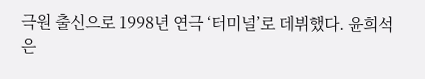극원 출신으로 1998년 연극 ‘터미널’로 데뷔했다. 윤희석은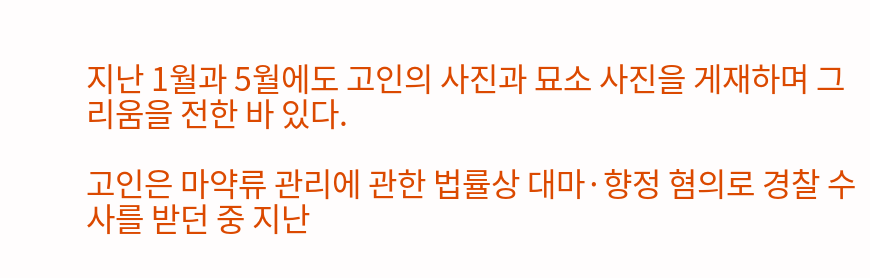지난 1월과 5월에도 고인의 사진과 묘소 사진을 게재하며 그리움을 전한 바 있다.

고인은 마약류 관리에 관한 법률상 대마·향정 혐의로 경찰 수사를 받던 중 지난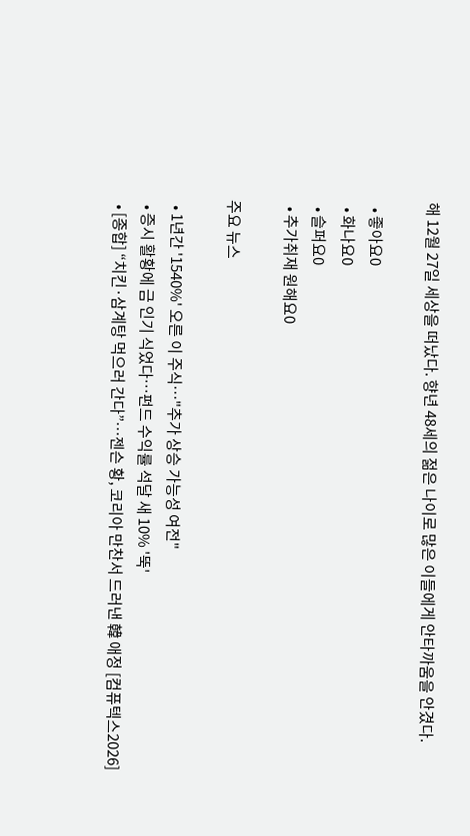해 12월 27일 세상을 떠났다. 향년 48세의 젊은 나이로 많은 이들에게 안타까움을 안겼다.

  • 좋아요0
  • 화나요0
  • 슬퍼요0
  • 추가취재 원해요0

주요 뉴스

  • 1년간 '1540%' 오른 이 주식…"추가 상승 가능성 여전"
  • 증시 활황에 금 인기 식었다…펀드 수익률 석달 새 10% '뚝'
  • [종합] “치킨·삼계탕 먹으러 간다”…젠슨 황, 코리아 만찬서 드러낸 韓 애정 [컴퓨텍스2026]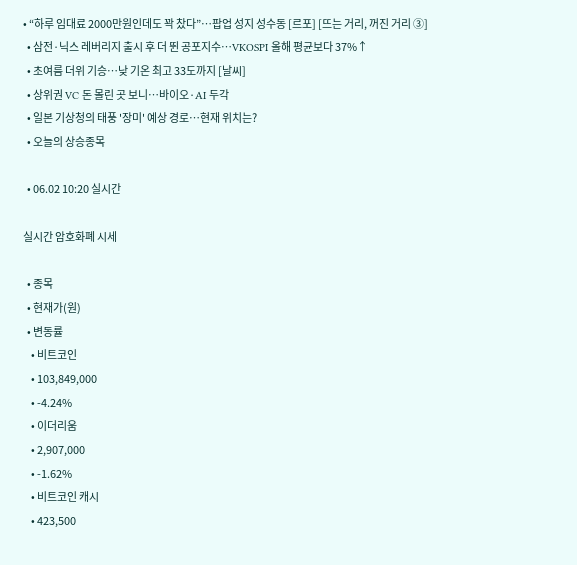• “하루 임대료 2000만원인데도 꽉 찼다”⋯팝업 성지 성수동 [르포] [뜨는 거리, 꺼진 거리 ③]
  • 삼전·닉스 레버리지 출시 후 더 뛴 공포지수…VKOSPI 올해 평균보다 37%↑
  • 초여름 더위 기승⋯낮 기온 최고 33도까지 [날씨]
  • 상위권 VC 돈 몰린 곳 보니…바이오·AI 두각
  • 일본 기상청의 태풍 '장미' 예상 경로…현재 위치는?
  • 오늘의 상승종목

  • 06.02 10:20 실시간

실시간 암호화폐 시세

  • 종목
  • 현재가(원)
  • 변동률
    • 비트코인
    • 103,849,000
    • -4.24%
    • 이더리움
    • 2,907,000
    • -1.62%
    • 비트코인 캐시
    • 423,500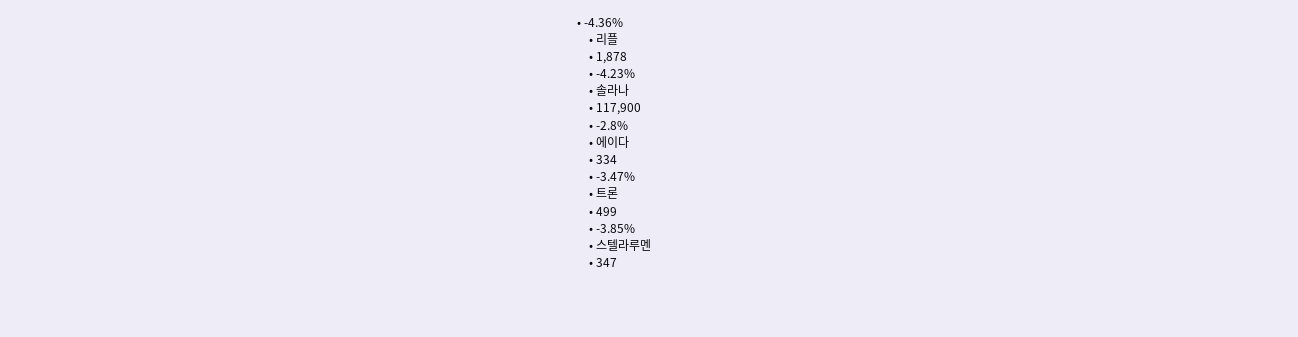• -4.36%
    • 리플
    • 1,878
    • -4.23%
    • 솔라나
    • 117,900
    • -2.8%
    • 에이다
    • 334
    • -3.47%
    • 트론
    • 499
    • -3.85%
    • 스텔라루멘
    • 347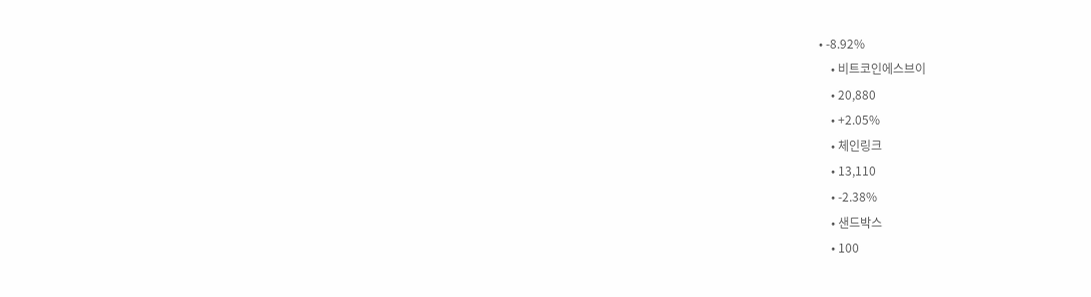• -8.92%
    • 비트코인에스브이
    • 20,880
    • +2.05%
    • 체인링크
    • 13,110
    • -2.38%
    • 샌드박스
    • 100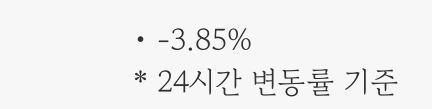• -3.85%
* 24시간 변동률 기준